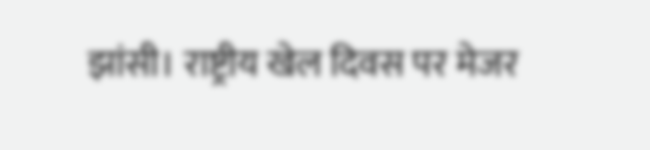झांसी। राष्ट्रीय खेल दिवस पर मेजर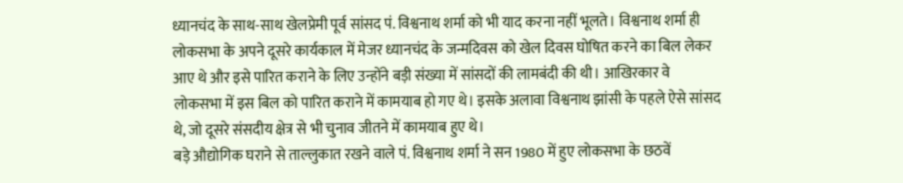ध्यानचंद के साथ-साथ खेलप्रेमी पूर्व सांसद पं. विश्वनाथ शर्मा को भी याद करना नहीं भूलते। विश्वनाथ शर्मा ही लोकसभा के अपने दूसरे कार्यकाल में मेजर ध्यानचंद के जन्मदिवस को खेल दिवस घोषित करने का बिल लेकर आए थे और इसे पारित कराने के लिए उन्होंने बड़ी संख्या में सांसदों की लामबंदी की थी। आखिरकार वे लोकसभा में इस बिल को पारित कराने में कामयाब हो गए थे। इसके अलावा विश्वनाथ झांसी के पहले ऐसे सांसद थे, जो दूसरे संसदीय क्षेत्र से भी चुनाव जीतने में कामयाब हुए थे।
बड़े औद्योगिक घराने से ताल्लुकात रखने वाले पं. विश्वनाथ शर्मा ने सन 1980 में हुए लोकसभा के छठवें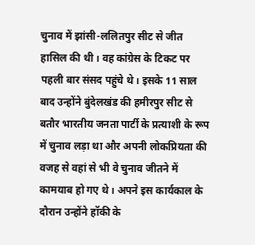चुनाव में झांसी-ललितपुर सीट से जीत हासिल की थी। वह कांग्रेस के टिकट पर पहली बार संसद पहुंचे थे। इसके 11 साल बाद उन्होंने बुंदेलखंड की हमीरपुर सीट से बतौर भारतीय जनता पार्टी के प्रत्याशी के रूप में चुनाव लड़ा था और अपनी लोकप्रियता की वजह से वहां से भी वे चुनाव जीतने में कामयाब हो गए थे। अपने इस कार्यकाल के दौरान उन्होंने हॉकी के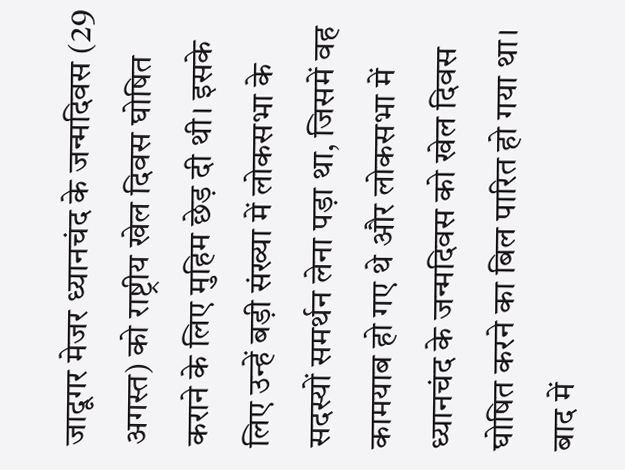जादूगर मेजर ध्यानचंद के जन्मदिवस (29 अगस्त) को राष्ट्रीय खेल दिवस घोषित कराने के लिए मुहिम छेड़ दी थी। इसके लिए उन्हें बड़ी संख्या में लोकसभा के सदस्यों समर्थन लेना पड़ा था, जिसमें वह कामयाब हो गए थे और लोकसभा में ध्यानचंद के जन्मदिवस को खेल दिवस घोषित करने का बिल पारित हो गया था। बाद में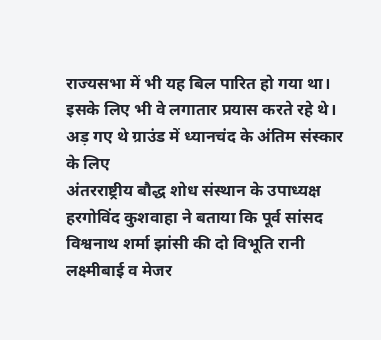राज्यसभा में भी यह बिल पारित हो गया था। इसके लिए भी वे लगातार प्रयास करते रहे थे।
अड़ गए थे ग्राउंड में ध्यानचंद के अंतिम संस्कार के लिए
अंतरराष्ट्रीय बौद्ध शोध संस्थान के उपाध्यक्ष हरगोविंद कुशवाहा ने बताया कि पूर्व सांसद विश्वनाथ शर्मा झांसी की दो विभूति रानी लक्ष्मीबाई व मेजर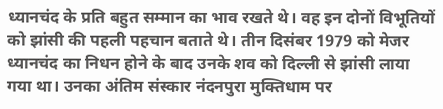ध्यानचंद के प्रति बहुत सम्मान का भाव रखते थे। वह इन दोनों विभूतियों को झांसी की पहली पहचान बताते थे। तीन दिसंबर 1979 को मेजर ध्यानचंद का निधन होने के बाद उनके शव को दिल्ली से झांसी लाया गया था। उनका अंतिम संस्कार नंदनपुरा मुक्तिधाम पर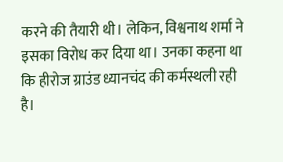करने की तैयारी थी। लेकिन, विश्वनाथ शर्मा ने इसका विरोध कर दिया था। उनका कहना था कि हीरोज ग्राउंड ध्यानचंद की कर्मस्थली रही है।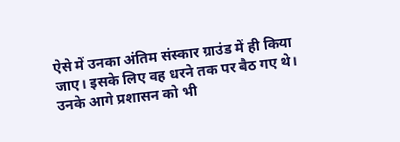ऐसे में उनका अंतिम संस्कार ग्राउंड में ही किया जाए। इसके लिए वह धरने तक पर बैठ गए थे। उनके आगे प्रशासन को भी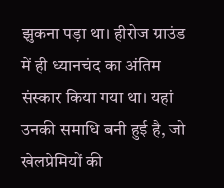झुकना पड़ा था। हीरोज ग्राउंड में ही ध्यानचंद का अंतिम संस्कार किया गया था। यहां उनकी समाधि बनी हुई है, जो खेलप्रेमियों की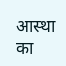आस्था का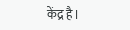केंद्र है।